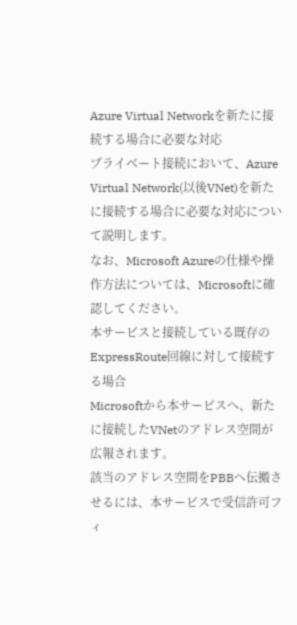Azure Virtual Networkを新たに接続する場合に必要な対応
プライベート接続において、Azure Virtual Network(以後VNet)を新たに接続する場合に必要な対応について説明します。
なお、Microsoft Azureの仕様や操作方法については、Microsoftに確認してください。
本サービスと接続している既存のExpressRoute回線に対して接続する場合
Microsoftから本サービスへ、新たに接続したVNetのアドレス空間が広報されます。
該当のアドレス空間をPBBへ伝搬させるには、本サービスで受信許可フィ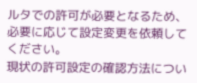ルタでの許可が必要となるため、必要に応じて設定変更を依頼してください。
現状の許可設定の確認方法につい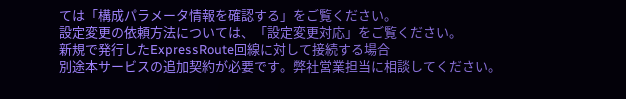ては「構成パラメータ情報を確認する」をご覧ください。
設定変更の依頼方法については、「設定変更対応」をご覧ください。
新規で発行したExpressRoute回線に対して接続する場合
別途本サービスの追加契約が必要です。弊社営業担当に相談してください。